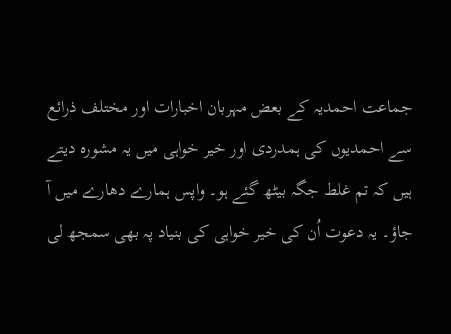جماعت احمدیہ کے بعض مہربان اخبارات اور مختلف ذرائع سے احمدیوں کی ہمدردی اور خیر خواہی میں یہ مشورہ دیتے ہیں کہ تم غلط جگہ بیٹھ گئے ہو۔ واپس ہمارے دھارے میں آ جاؤ۔ یہ دعوت اُن کی خیر خواہی کی بنیاد پہ بھی سمجھ لی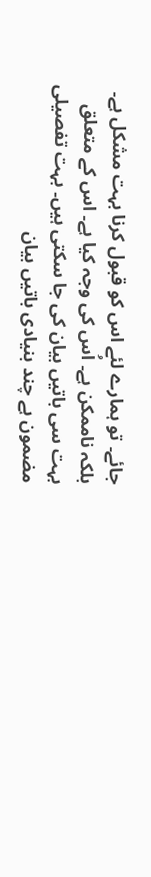جائے۔ تو ہمارے لئے اس کو قبول کرنا بہت مشکل ہے۔ بلکہ ناممکن ہے۔ اُس کی وجہ کیا ہے۔ اس کے متعلق بہت سی باتیں بیان کی جا سکتی ہیں۔ بہت تفصیلی مضمون ہے چند بنیادی باتیں بیان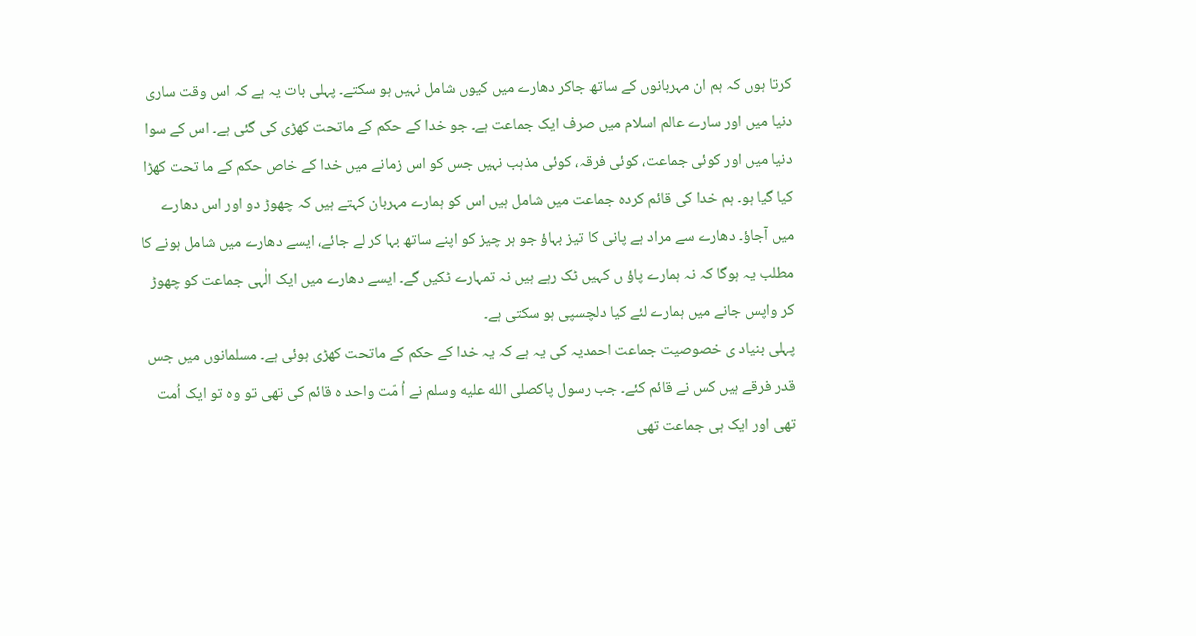کرتا ہوں کہ ہم ان مہربانوں کے ساتھ جاکر دھارے میں کیوں شامل نہیں ہو سکتے۔ پہلی بات یہ ہے کہ اس وقت ساری دنیا میں اور سارے عالم اسلام میں صرف ایک جماعت ہے۔ جو خدا کے حکم کے ماتحت کھڑی کی گئی ہے۔ اس کے سوا دنیا میں اور کوئی جماعت، کوئی فرقہ، کوئی مذہب نہیں جس کو اس زمانے میں خدا کے خاص حکم کے ما تحت کھڑا کیا گیا ہو۔ ہم خدا کی قائم کردہ جماعت میں شامل ہیں اس کو ہمارے مہربان کہتے ہیں کہ چھوڑ دو اور اس دھارے میں آجاؤ۔ دھارے سے مراد ہے پانی کا تیز بہاؤ جو ہر چیز کو اپنے ساتھ بہا کر لے جائے، ایسے دھارے میں شامل ہونے کا مطلب یہ ہوگا کہ نہ ہمارے پاؤ ں کہیں ٹک رہے ہیں نہ تمہارے ٹکیں گے۔ ایسے دھارے میں ایک الٰہی جماعت کو چھوڑ کر واپس جانے میں ہمارے لئے کیا دلچسپی ہو سکتی ہے۔
پہلی بنیاد ی خصوصیت جماعت احمدیہ کی یہ ہے کہ یہ خدا کے حکم کے ماتحت کھڑی ہوئی ہے۔ مسلمانوں میں جس قدر فرقے ہیں کس نے قائم کئے۔ جب رسول پاکصلى الله عليه وسلم نے اُ مّت واحد ہ قائم کی تھی تو وہ تو ایک اُمت تھی اور ایک ہی جماعت تھی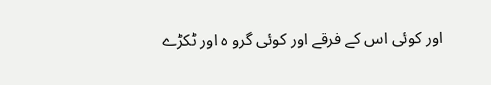اور کوئی اس کے فرقے اور کوئی گرو ہ اور ٹکڑے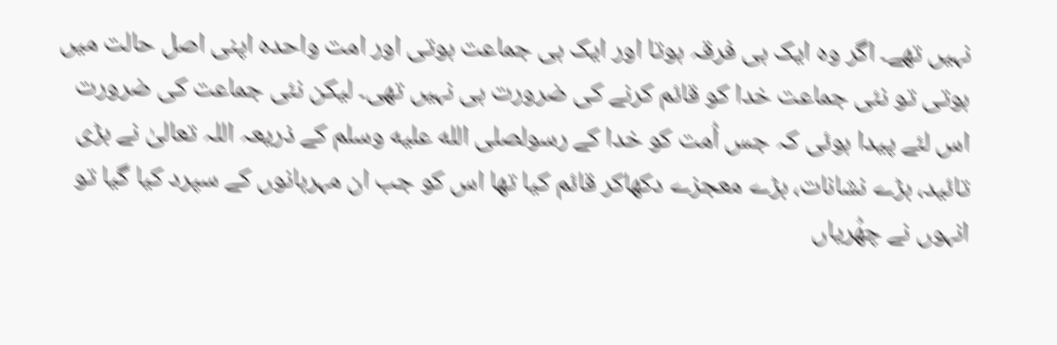نہیں تھے۔ اگر وہ ایک ہی فرقہ ہوتا اور ایک ہی جماعت ہوتی اور امت واحدہ اپنی اصل حالت میں ہوتی تو نئی جماعت خدا کو قائم کرنے کی ضرورت ہی نہیں تھی۔ لیکن نئی جماعت کی ضرورت اس لئے پیدا ہوئی کہ جس اُمت کو خدا کے رسولصلى الله عليه وسلم کے ذریعہ اللہ تعالیٰ نے بڑی تائید، بڑے نشانات، بڑے معجزے دکھاکر قائم کیا تھا اس کو جب ان مہربانوں کے سپرد کیا گیا تو انہوں نے چھُریاں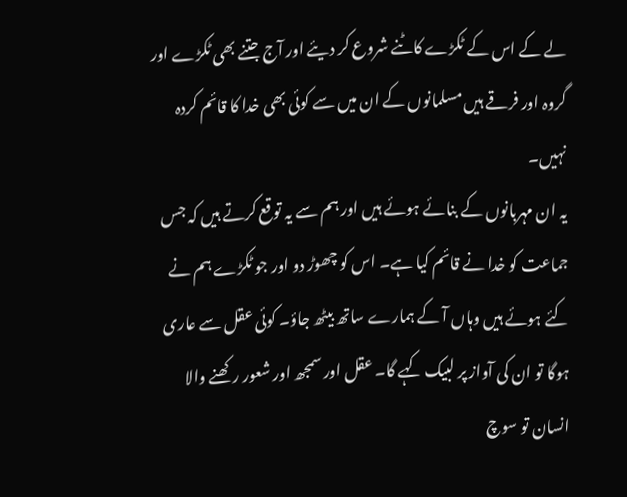لے کے اس کے ٹکڑے کاٹنے شروع کر دیئے اور آج جتنے بھی ٹکڑے اور گروہ اور فرقے ہیں مسلمانوں کے ان میں سے کوئی بھی خدا کا قائم کردہ نہیں۔
یہ ان مہربانوں کے بنائے ہوئے ہیں اور ہم سے یہ توقع کرتے ہیں کہ جس جماعت کو خدا نے قائم کیا ہے۔ اس کو چھوڑ دو اور جو ٹکڑے ہم نے کئے ہوئے ہیں وہاں آ کے ہمارے ساتھ بیٹھ جاؤ۔ کوئی عقل سے عاری ہوگا تو ان کی آواز پر لبیک کہے گا۔ عقل اور سمجھ اور شعور رکھنے والا انسان تو سوچ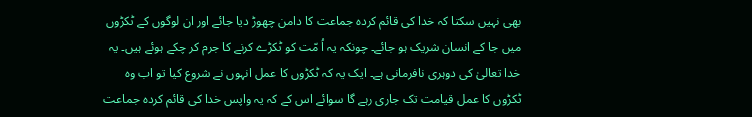بھی نہیں سکتا کہ خدا کی قائم کردہ جماعت کا دامن چھوڑ دیا جائے اور ان لوگوں کے ٹکڑوں میں جا کے انسان شریک ہو جائے۔ چونکہ یہ اُ مّت کو ٹکڑے کرنے کا جرم کر چکے ہوئے ہیں۔ یہ خدا تعالیٰ کی دوہری نافرمانی ہے۔ ایک یہ کہ ٹکڑوں کا عمل انہوں نے شروع کیا تو اب وہ ٹکڑوں کا عمل قیامت تک جاری رہے گا سوائے اس کے کہ یہ واپس خدا کی قائم کردہ جماعت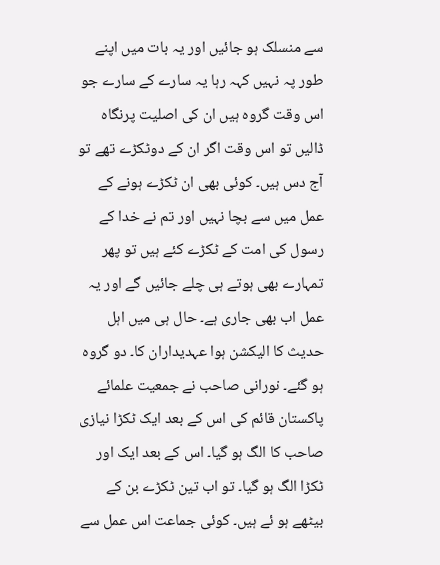سے منسلک ہو جائیں اور یہ بات میں اپنے طور پہ نہیں کہہ رہا یہ سارے کے سارے جو اس وقت گروہ ہیں ان کی اصلیت پرنگاہ ڈالیں تو اس وقت اگر ان کے دوٹکڑے تھے تو آج دس ہیں۔ کوئی بھی ان ٹکڑے ہونے کے عمل میں سے بچا نہیں اور تم نے خدا کے رسول کی امت کے ٹکڑے کئے ہیں تو پھر تمہارے بھی ہوتے ہی چلے جائیں گے اور یہ عمل اب بھی جاری ہے۔ حال ہی میں اہل حدیث کا الیکشن ہوا عہدیداران کا۔ دو گروہ ہو گئے۔ نورانی صاحب نے جمعیت علمائے پاکستان قائم کی اس کے بعد ایک ٹکڑا نیازی صاحب کا الگ ہو گیا۔ اس کے بعد ایک اور ٹکڑا الگ ہو گیا۔ تو اب تین ٹکڑے بن کے بیٹھے ہو ئے ہیں۔ کوئی جماعت اس عمل سے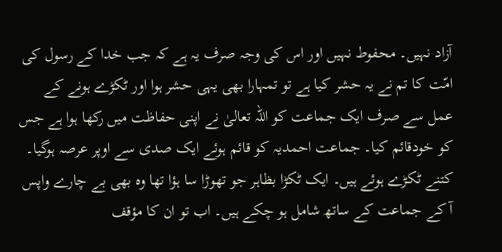آزاد نہیں۔ محفوط نہیں اور اس کی وجہ صرف یہ ہے کہ جب خدا کے رسول کی امّت کا تم نے یہ حشر کیا ہے تو تمہارا بھی یہی حشر ہوا اور ٹکڑے ہونے کے عمل سے صرف ایک جماعت کو اللہ تعالیٰ نے اپنی حفاظت میں رکھا ہوا ہے جس کو خودقائم کیا۔ جماعت احمدیہ کو قائم ہوئے ایک صدی سے اوپر عرصہ ہوگیا۔ کتنے ٹکڑے ہوئے ہیں۔ ایک ٹکڑا بظاہر جو تھوڑا سا ہؤا تھا وہ بھی بے چارے واپس آ کے جماعت کے ساتھ شامل ہو چکے ہیں۔ اب تو ان کا مؤقف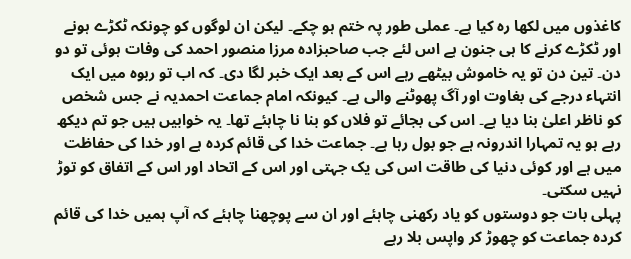کاغذوں میں لکھا رہ کیا ہے۔ عملی طور پہ ختم ہو چکے۔ لیکن ان لوگوں کو چونکہ ٹکڑے ہونے اور ٹکڑے کرنے کا ہی جنون ہے اس لئے جب صاحبزادہ مرزا منصور احمد کی وفات ہوئی تو دو دن۔ تین دن تو یہ خاموش بیٹھے رہے اس کے بعد ایک خبر لگا دی۔ کہ اب تو ربوہ میں ایک انتہاء درجے کی بغاوت اور آگ پھوٹنے والی ہے۔ کیونکہ امام جماعت احمدیہ نے جس شخص کو ناظر اعلیٰ بنا دیا ہے۔ اس کی بجائے تو فلاں کو بنا نا چاہئے تھا۔ یہ خوابیں ہیں جو تم دیکھ رہے ہو یہ تمہارا اندرونہ ہے جو بول رہا ہے۔ جماعت خدا کی قائم کردہ ہے اور خدا کی حفاظت میں ہے اور کوئی دنیا کی طاقت اس کی یک جہتی اور اس کے اتحاد اور اس کے اتفاق کو توڑ نہیں سکتی۔
پہلی بات جو دوستوں کو یاد رکھنی چاہئے اور ان سے پوچھنا چاہئے کہ آپ ہمیں خدا کی قائم کردہ جماعت کو چھوڑ کر واپس بلا رہے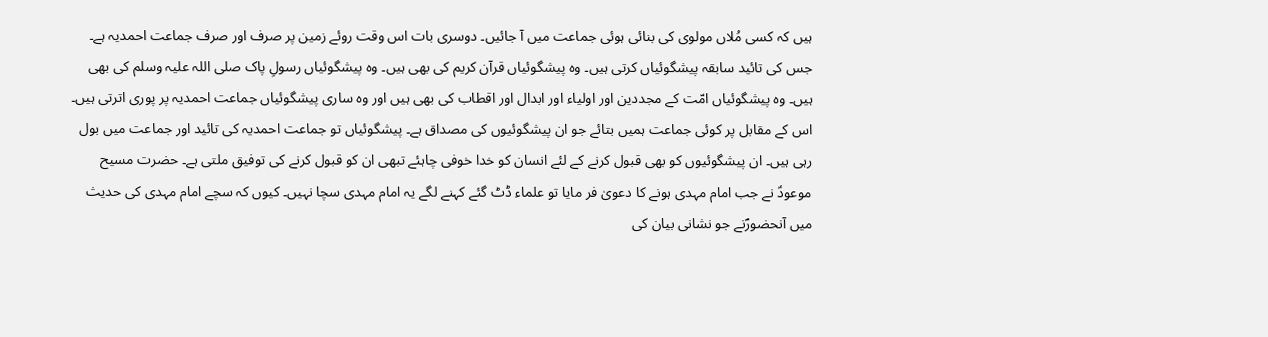ہیں کہ کسی مُلاں مولوی کی بنائی ہوئی جماعت میں آ جائیں۔ دوسری بات اس وقت روئے زمین پر صرف اور صرف جماعت احمدیہ ہے۔ جس کی تائید سابقہ پیشگوئیاں کرتی ہیں۔ وہ پیشگوئیاں قرآن کریم کی بھی ہیں۔ وہ پیشگوئیاں رسولِ پاک صلی اللہ علیہ وسلم کی بھی ہیں۔ وہ پیشگوئیاں امّت کے مجددین اور اولیاء اور ابدال اور اقطاب کی بھی ہیں اور وہ ساری پیشگوئیاں جماعت احمدیہ پر پوری اترتی ہیں۔ اس کے مقابل پر کوئی جماعت ہمیں بتائے جو ان پیشگوئیوں کی مصداق ہے۔ پیشگوئیاں تو جماعت احمدیہ کی تائید اور جماعت میں بول رہی ہیں۔ ان پیشگوئیوں کو بھی قبول کرنے کے لئے انسان کو خدا خوفی چاہئے تبھی ان کو قبول کرنے کی توفیق ملتی ہے۔ حضرت مسیح موعودؑ نے جب امام مہدی ہونے کا دعویٰ فر مایا تو علماء ڈٹ گئے کہنے لگے یہ امام مہدی سچا نہیں۔ کیوں کہ سچے امام مہدی کی حدیث میں آنحضورؐنے جو نشانی بیان کی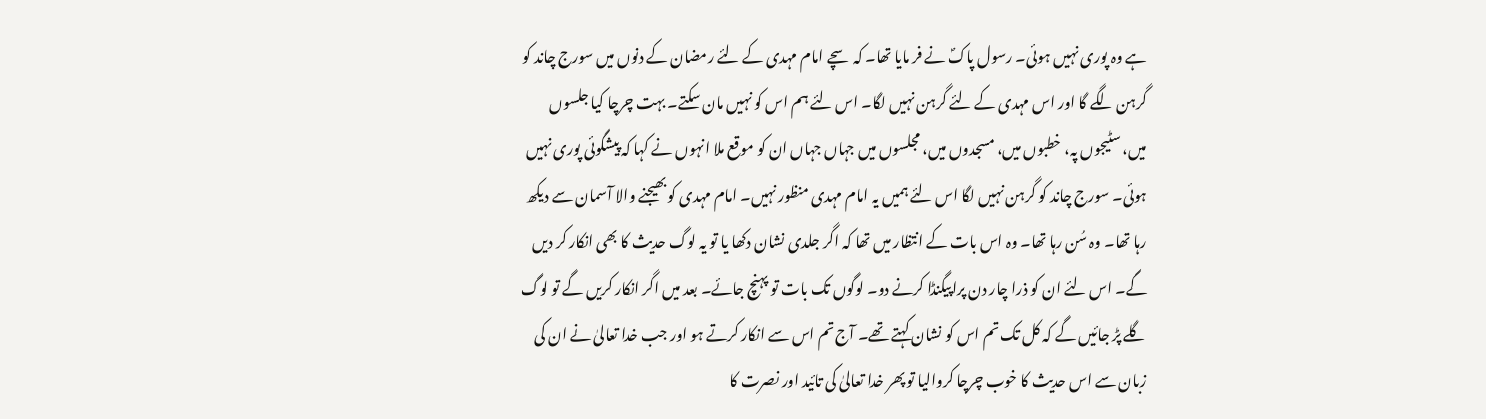ہے وہ پوری نہیں ہوئی۔ رسول پاکؐ نے فر مایا تھا۔ کہ سچے امام مہدی کے لئے رمضان کے دنوں میں سورج چاند کو گرہن لگے گا اور اس مہدی کے لئے گرہن نہیں لگا۔ اس لئے ہم اس کو نہیں مان سکتے۔ بہت چرچا کیا جلسوں میں، سٹیجوں پہ، خطبوں میں، مسجدوں میں، مجلسوں میں جہاں جہاں ان کو موقع ملا انہوں نے کہا کہ پیشگوئی پوری نہیں ہوئی۔ سورج چاند کو گرہن نہیں لگا اس لئے ہمیں یہ امام مہدی منظور نہیں۔ امام مہدی کو بھیجنے والا آسمان سے دیکھ رہا تھا۔ وہ سُن رہا تھا۔ وہ اس بات کے انتظار میں تھا کہ اگر جلدی نشان دکھا یا تو یہ لوگ حدیث کا بھی انکار کر دیں گے۔ اس لئے ان کو ذرا چار دن پراپیگنڈا کرنے دو۔ لوگوں تک بات تو پہنچ جائے۔ بعد میں اگر انکار کریں گے تو لوگ گلے پڑ جائیں گے کہ کل تک تم اس کو نشان کہتے تھے۔ آج تم اس سے انکار کرتے ہو اور جب خدا تعالیٰ نے ان کی زبان سے اس حدیث کا خوب چرچا کروالیا تو پھر خدا تعالیٰ کی تائید اور نصرت کا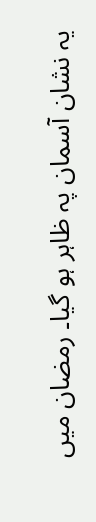یہ نشان آسمان پہ ظاہر ہو گیا۔ رمضان میں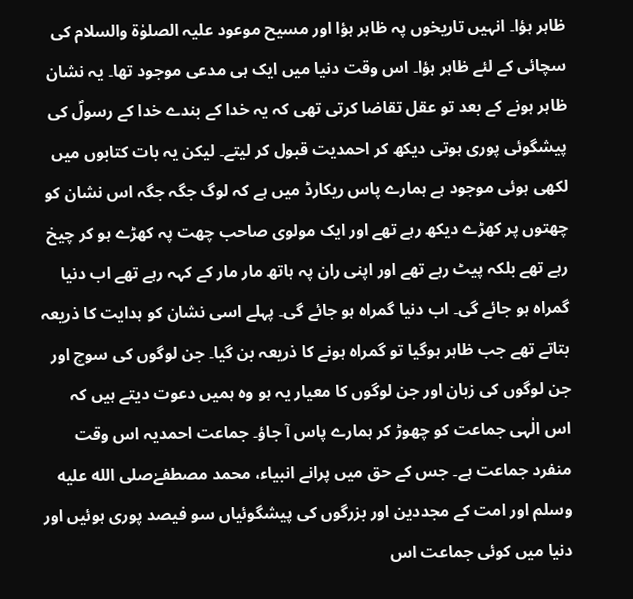ظاہر ہؤا۔ انہیں تاریخوں پہ ظاہر ہؤا اور مسیح موعود علیہ الصلوٰة والسلام کی سچائی کے لئے ظاہر ہؤا۔ اس وقت دنیا میں ایک ہی مدعی موجود تھا۔ یہ نشان ظاہر ہونے کے بعد تو عقل تقاضا کرتی تھی کہ یہ خدا کے بندے خدا کے رسولؐ کی پیشگوئی پوری ہوتی دیکھ کر احمدیت قبول کر لیتے۔ لیکن یہ بات کتابوں میں لکھی ہوئی موجود ہے ہمارے پاس ریکارڈ میں ہے کہ لوگ جگہ جگہ اس نشان کو چھتوں پر کھڑے دیکھ رہے تھے اور ایک مولوی صاحب چھت پہ کھڑے ہو کر چیخ رہے تھے بلکہ پیٹ رہے تھے اور اپنی ران پہ ہاتھ مار مار کے کہہ رہے تھے اب دنیا گمراہ ہو جائے گی۔ اب دنیا گمراہ ہو جائے گی۔ پہلے اسی نشان کو ہدایت کا ذریعہ بتاتے تھے جب ظاہر ہوگیا تو گمراہ ہونے کا ذریعہ بن گیا۔ جن لوگوں کی سوچ اور جن لوگوں کی زبان اور جن لوگوں کا معیار یہ ہو وہ ہمیں دعوت دیتے ہیں کہ اس الٰہی جماعت کو چھوڑ کر ہمارے پاس آ جاؤ۔ جماعت احمدیہ اس وقت منفرد جماعت ہے۔ جس کے حق میں پرانے انبیاء، محمد مصطفےٰصلى الله عليه وسلم اور امت کے مجددین اور بزرگوں کی پیشگوئیاں سو فیصد پوری ہوئیں اور دنیا میں کوئی جماعت اس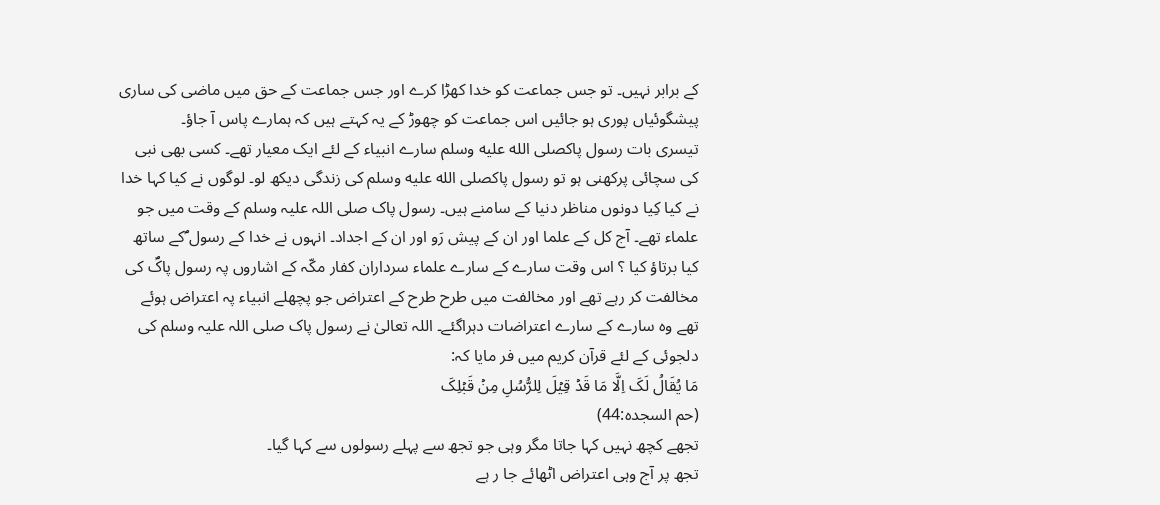کے برابر نہیں۔ تو جس جماعت کو خدا کھڑا کرے اور جس جماعت کے حق میں ماضی کی ساری پیشگوئیاں پوری ہو جائیں اس جماعت کو چھوڑ کے یہ کہتے ہیں کہ ہمارے پاس آ جاؤ۔
تیسری بات رسول پاکصلى الله عليه وسلم سارے انبیاء کے لئے ایک معیار تھے۔ کسی بھی نبی کی سچائی پرکھنی ہو تو رسول پاکصلى الله عليه وسلم کی زندگی دیکھ لو۔ لوگوں نے کیا کہا خدا نے کیا کِیا دونوں مناظر دنیا کے سامنے ہیں۔ رسول پاک صلی اللہ علیہ وسلم کے وقت میں جو علماء تھے۔ آج کل کے علما اور ان کے پیش رَو اور ان کے اجداد۔ انہوں نے خدا کے رسول ؐکے ساتھ کیا برتاؤ کیا ؟ اس وقت سارے کے سارے علماء سرداران کفار مکّہ کے اشاروں پہ رسول پاکؐ کی مخالفت کر رہے تھے اور مخالفت میں طرح طرح کے اعتراض جو پچھلے انبیاء پہ اعتراض ہوئے تھے وہ سارے کے سارے اعتراضات دہراگئے۔ اللہ تعالیٰ نے رسول پاک صلی اللہ علیہ وسلم کی دلجوئی کے لئے قرآن کریم میں فر مایا کہ:
مَا یُقَالُ لَکَ اِلَّا مَا قَدۡ قِیۡلَ لِلرُّسُلِ مِنۡ قَبۡلِکَ
(حم السجدہ:44)
تجھے کچھ نہیں کہا جاتا مگر وہی جو تجھ سے پہلے رسولوں سے کہا گیا۔
تجھ پر آج وہی اعتراض اٹھائے جا ر ہے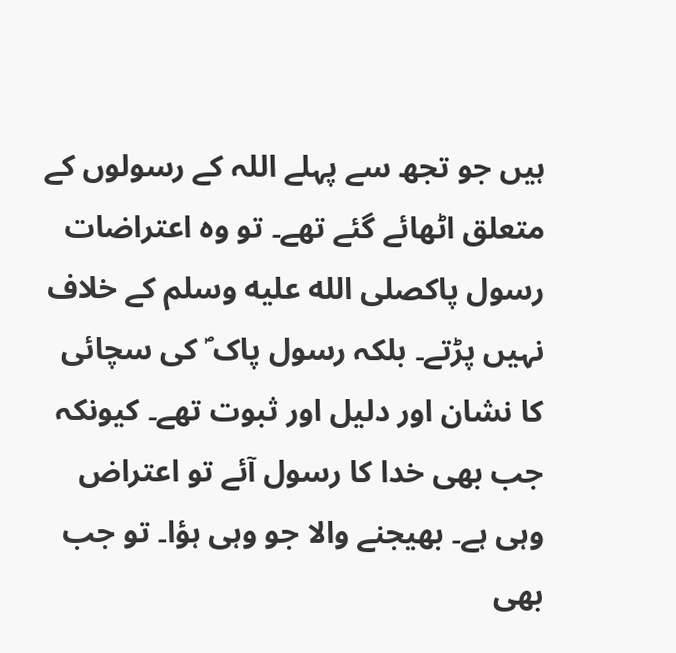ہیں جو تجھ سے پہلے اللہ کے رسولوں کے متعلق اٹھائے گئے تھے۔ تو وہ اعتراضات رسول پاکصلى الله عليه وسلم کے خلاف نہیں پڑتے۔ بلکہ رسول پاک ؐ کی سچائی کا نشان اور دلیل اور ثبوت تھے۔ کیونکہ جب بھی خدا کا رسول آئے تو اعتراض وہی ہے۔ بھیجنے والا جو وہی ہؤا۔ تو جب بھی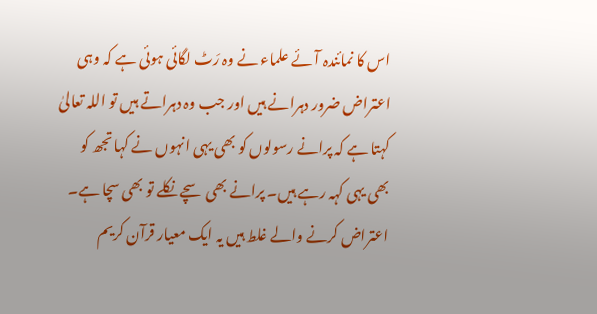اس کا نمائندہ آئے علماء نے وہ رَٹ لگائی ہوئی ہے کہ وہی اعتراض ضرور دہرانے ہیں اور جب وہ دہراتے ہیں تو اللہ تعالیٰ کہتا ہے کہ پرانے رسولوں کو بھی یہی انہوں نے کہا تجھ کو بھی یہی کہہ رہے ہیں۔ پرانے بھی سچے نکلے تو بھی سچا ہے۔ اعتراض کرنے والے غلط ہیں یہ ایک معیار قرآن کریم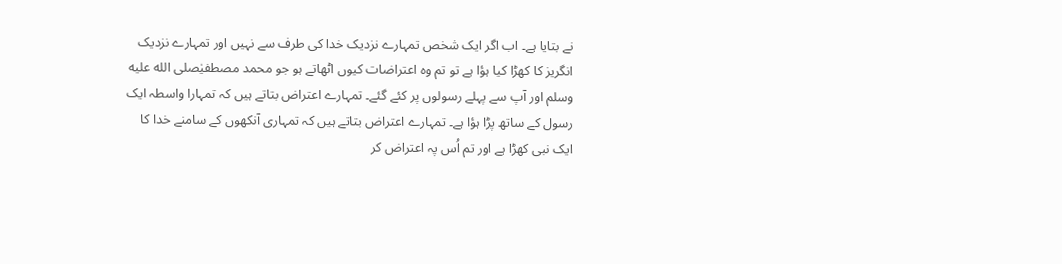نے بتایا ہے۔ اب اگر ایک شخص تمہارے نزدیک خدا کی طرف سے نہیں اور تمہارے نزدیک انگریز کا کھڑا کیا ہؤا ہے تو تم وہ اعتراضات کیوں اٹھاتے ہو جو محمد مصطفیٰصلى الله عليه وسلم اور آپ سے پہلے رسولوں پر کئے گئے۔ تمہارے اعتراض بتاتے ہیں کہ تمہارا واسطہ ایک رسول کے ساتھ پڑا ہؤا ہے۔ تمہارے اعتراض بتاتے ہیں کہ تمہاری آنکھوں کے سامنے خدا کا ایک نبی کھڑا ہے اور تم اُس پہ اعتراض کر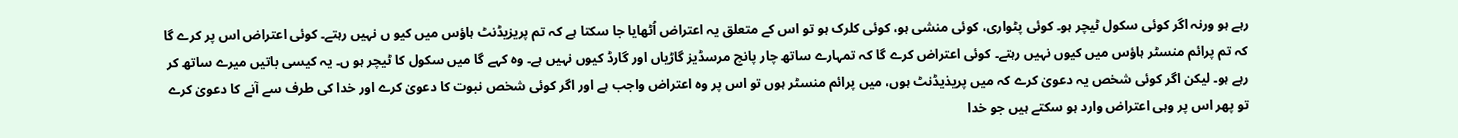رہے ہو ورنہ اگر کوئی سکول ٹیچر ہو۔ کوئی پٹواری، کوئی منشی ہو، کوئی کلرک ہو تو اس کے متعلق یہ اعتراض اُٹھایا جا سکتا ہے کہ تم پریزیڈنٹ ہاؤس میں کیو ں نہیں رہتے۔ کوئی اعتراض اس پر کرے گا کہ تم پرائم منسٹر ہاؤس میں کیوں نہیں رہتے۔ کوئی اعتراض کرے گا کہ تمہارے ساتھ چار پانچ مرسڈیز گاڑیاں اور گارڈ کیوں نہیں ہے۔ وہ کہے گا میں سکول کا ٹیچر ہو ں۔ یہ کیسی باتیں میرے ساتھ کر رہے ہو۔ لیکن اگر کوئی شخص یہ دعویٰ کرے کہ میں پریذیڈنٹ ہوں، میں پرائم منسٹر ہوں تو اس پر وہ اعتراض واجب ہے اور اگر کوئی شخص نبوت کا دعویٰ کرے اور خدا کی طرف سے آنے کا دعویٰ کرے تو پھر اس پر وہی اعتراض وارد ہو سکتے ہیں جو خدا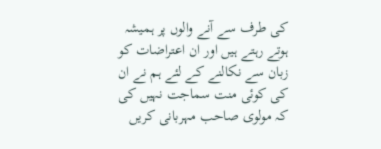کی طرف سے آنے والوں پر ہمیشہ ہوتے رہتے ہیں اور ان اعتراضات کو زبان سے نکالنے کے لئے ہم نے ان کی کوئی منت سماجت نہیں کی کہ مولوی صاحب مہربانی کریں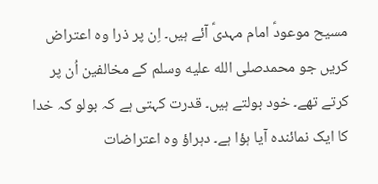مسیح موعودؑ امام مہدیؑ آئے ہیں۔ اِن پر ذرا وہ اعتراض کریں جو محمدصلى الله عليه وسلم کے مخالفین اُن پر کرتے تھے۔ خود بولتے ہیں۔ قدرت کہتی ہے کہ بولو کہ خدا کا ایک نمائندہ آیا ہؤا ہے۔ دہراؤ وہ اعتراضات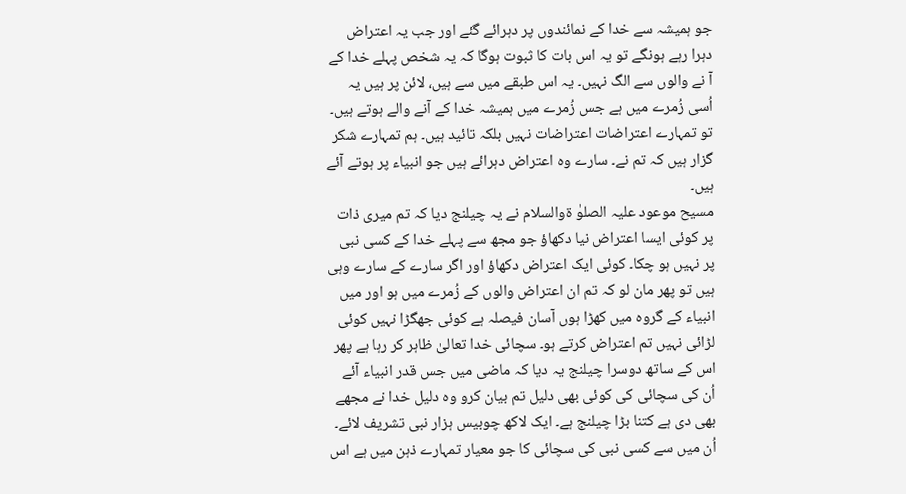جو ہمیشہ سے خدا کے نمائندوں پر دہرائے گئے اور جب یہ اعتراض دہرا رہے ہونگے تو یہ اس بات کا ثبوت ہوگا کہ یہ شخص پہلے خدا کے آ نے والوں سے الگ نہیں۔ یہ اس طبقے میں سے ہیں، لائن پر ہیں یہ اُسی زُمرے میں ہے جس زُمرے میں ہمیشہ خدا کے آنے والے ہوتے ہیں۔ تو تمہارے اعتراضات اعتراضات نہیں بلکہ تائید ہیں۔ ہم تمہارے شکر گزار ہیں کہ تم نے۔ سارے وہ اعتراض دہرائے ہیں جو انبیاء پر ہوتے آئے ہیں۔
مسیح موعود علیہ الصلوٰ ةوالسلام نے یہ چیلنج دیا کہ تم میری ذات پر کوئی ایسا اعتراض نیا دکھاؤ جو مجھ سے پہلے خدا کے کسی نبی پر نہیں ہو چکا۔ کوئی ایک اعتراض دکھاؤ اور اگر سارے کے سارے وہی ہیں تو پھر مان لو کہ تم ان اعتراض والوں کے زُمرے میں ہو اور میں انبیاء کے گروہ میں کھڑا ہوں آسان فیصلہ ہے کوئی جھگڑا نہیں کوئی لڑائی نہیں تم اعتراض کرتے ہو۔ سچائی خدا تعالیٰ ظاہر کر رہا ہے پھر اس کے ساتھ دوسرا چیلنج یہ دیا کہ ماضی میں جس قدر انبیاء آئے اُن کی سچائی کی کوئی بھی دلیل تم بیان کرو وہ دلیل خدا نے مجھے بھی دی ہے کتنا بڑا چیلنج ہے۔ ایک لاکھ چوبیس ہزار نبی تشریف لائے۔ اُن میں سے کسی نبی کی سچائی کا جو معیار تمہارے ذہن میں ہے اس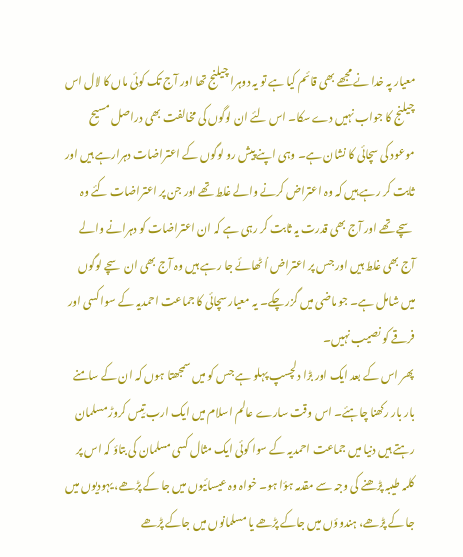معیار پہ خدا نے مجھے بھی قائم کیا ہے تو یہ دوہرا چیلنج تھا اور آج تک کوئی ماں کا لال اس چیلنج کا جواب نہیں دے سکا۔ اس لئے ان لوگوں کی مخالفت بھی دراصل مسیح موعود کی سچائی کا نشان ہے۔ وہی اپنے پیش رو لوگوں کے اعتراضات دہرارہے ہیں اور ثابت کر رہے ہیں کہ وہ اعتراض کرنے والے غلط تھے اور جن پر اعتراضات کئے وہ سچے تھے اور آج بھی قدرت یہ ثابت کر رہی ہے کہ ان اعتراضات کو دہرانے والے آج بھی غلط ہیں اور جس پر اعتراض اُ ٹھائے جا رہے ہیں وہ آج بھی ان سچے لوگوں میں شامل ہے۔ جو ماضی میں گزر چکے۔ یہ معیار سچائی کا جماعت احمدیہ کے سوا کسی اور فرقے کو نصیب نہیں۔
پھر اس کے بعد ایک اور بڑا دلچسپ پہلو ہے جس کو میں سمجھتا ہوں کہ ان کے سامنے بار بار رکھنا چاہئے۔ اس وقت سارے عالم اسلام میں ایک ارب تِیس کروڑ مسلمان رہتے ہیں دنیا میں جماعت احمدیہ کے سوا کوئی ایک مثال کسی مسلمان کی بتاؤ کہ اس پر کلمہ طیبہ پڑھنے کی وجہ سے مقدمہ ہؤا ہو۔ خواہ وہ عیسائیوں میں جا کے پڑھے، یہودیوں میں جا کے پڑھے، ہندوؤں میں جاکے پڑھے یا مسلمانوں میں جاکے پڑھے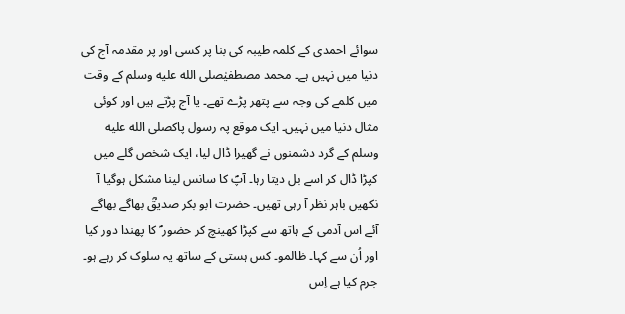سوائے احمدی کے کلمہ طیبہ کی بنا پر کسی اور پر مقدمہ آج کی دنیا میں نہیں ہے۔ محمد مصطفیٰصلى الله عليه وسلم کے وقت میں کلمے کی وجہ سے پتھر پڑے تھے۔ یا آج پڑتے ہیں اور کوئی مثال دنیا میں نہیں۔ ایک موقع پہ رسول پاکصلى الله عليه وسلم کے گرد دشمنوں نے گھیرا ڈال لیا، ایک شخص گلے میں کپڑا ڈال کر اسے بل دیتا رہا۔ آپؐ کا سانس لینا مشکل ہوگیا آ نکھیں باہر نظر آ رہی تھیں۔ حضرت ابو بکر صدیقؓ بھاگے بھاگے آئے اس آدمی کے ہاتھ سے کپڑا کھینچ کر حضور ؐ کا پھندا دور کیا اور اُن سے کہا۔ ظالمو۔ کس ہستی کے ساتھ یہ سلوک کر رہے ہو۔ جرم کیا ہے اِس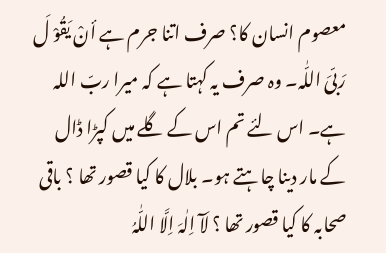معصوم انسان کا؟ صرف اتنا جرم ہے أنْ یَقُوْ لَ رَبّیَ اللّٰہ۔ وہ صرف یہ کہتا ہے کہ میرا ربّ اللہ ہے۔ اس لئے تم اس کے گلے میں کپڑا ڈال کے مار دینا چاہتے ہو۔ بلال کا کیا قصور تھا ؟ باقی صحابہ کا کیا قصور تھا ؟ لَآ اِلٰہَ اِلَّا اللّٰہُ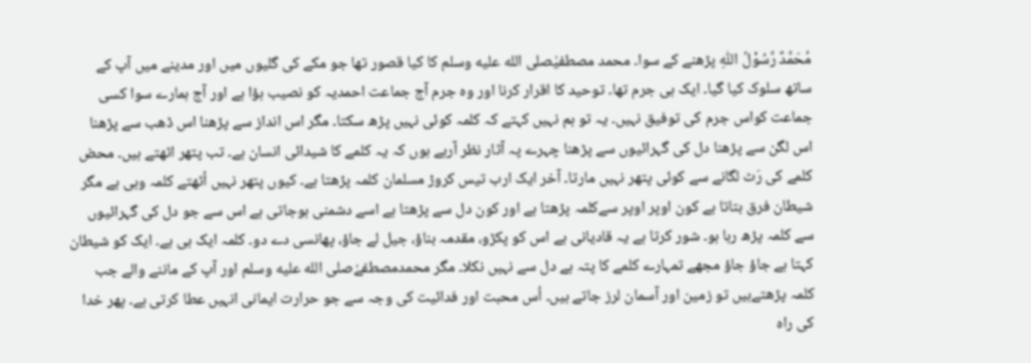مُحَمَّدٌ رَّسُوْلُ اللّٰہِ پڑھنے کے سوا۔ محمد مصطفیٰصلى الله عليه وسلم کا کیا قصور تھا جو مکے کی گلیوں میں اور مدینے میں آپ کے ساتھ سلوک کیا گیا۔ ایک ہی جرم تھا۔ توحید کا اقرار کرنا اور وہ جرم آج جماعت احمدیہ کو نصیب ہؤا ہے اور آج ہمارے سوا کسی جماعت کواس جرم کی توفیق نہیں۔ یہ تو ہم نہیں کہتے کہ کلمہ کوئی نہیں پڑھ سکتا۔ مگر اس انداز سے پڑھنا اس ڈھب سے پڑھنا اس لگن سے پڑھنا دل کی گہرائیوں سے پڑھنا چہرے پہ آثار نظر آرہے ہوں کہ یہ کلمے کا شیدائی انسان ہے۔ تب پتھر اٹھتے ہیں۔ محض کلمے کی رَٹ لگانے سے کوئی پتھر نہیں مارتا۔ آخر ایک ارب تیس کروڑ مسلمان کلمہ پڑھتا ہے۔ کیوں پتھر نہیں اُٹھتے کلمہ وہی ہے مگر شیطان فرق بتاتا ہے کون اوپر اوپر سےکلمہ پڑھتا ہے اور کون دل سے پڑھتا ہے اسے دشمنی ہوجاتی ہے اس سے جو دل کی گہرائیوں سے کلمہ پڑھ رہا ہو۔ شور کرتا ہے یہ قادیانی ہے اس کو پکڑو، مقدمہ بناؤ، جیل لے جاؤ، پھانسی دے دو۔ کلمہ ایک ہی ہے۔ ایک کو شیطان کہتا ہے جاؤ جاؤ مجھے تمہارے کلمے کا پتہ ہے دل سے نہیں نکلا۔ مگر محمدمصطفےٰصلى الله عليه وسلم اور آپ کے ماننے والے جب کلمہ پڑھتےہیں تو زمین اور آسمان لرز جاتے ہیں۔ اُس محبت اور فدائیت کی وجہ سے جو حرارت ایمانی انہیں عطا کرتی ہے۔ پھر خدا کی راہ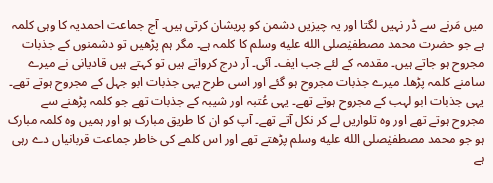میں مَرنے سے ڈر نہیں لگتا اور یہ چیزیں دشمن کو پریشان کرتی ہیں۔ آج جماعت احمدیہ کا وہی کلمہ ہے جو حضرت محمد مصطفیٰصلى الله عليه وسلم کا کلمہ ہے۔ مگر ہم پڑھیں تو دشمنوں کے جذبات مجروح ہو جاتے ہیں۔ مقدمہ کے لئے جب ایف۔ آئی۔ آر درج کرواتے ہیں تو کہتے ہیں قادیانی نے میرے سامنے کلمہ پڑھا۔ میرے جذبات مجروح ہو گئے اور اسی طرح یہی جذبات ابو جہل کے مجروح ہوتے تھے۔ یہی جذبات ابو لہب کے مجروح ہوتے تھے۔ یہی عُتبہ اور شیبہ کے جذبات تھے جو کلمہ پڑھنے سے مجروح ہوتے تھے اور وہ تلواریں لے کر نکل آتے تھے۔ آپ کو ان کا طریق مبارک ہو اور ہمیں وہ کلمہ مبارک ہو جو محمد مصطفیٰصلى الله عليه وسلم پڑھتے تھے اور اس کلمے کی خاطر جماعت قربانیاں دے رہی ہے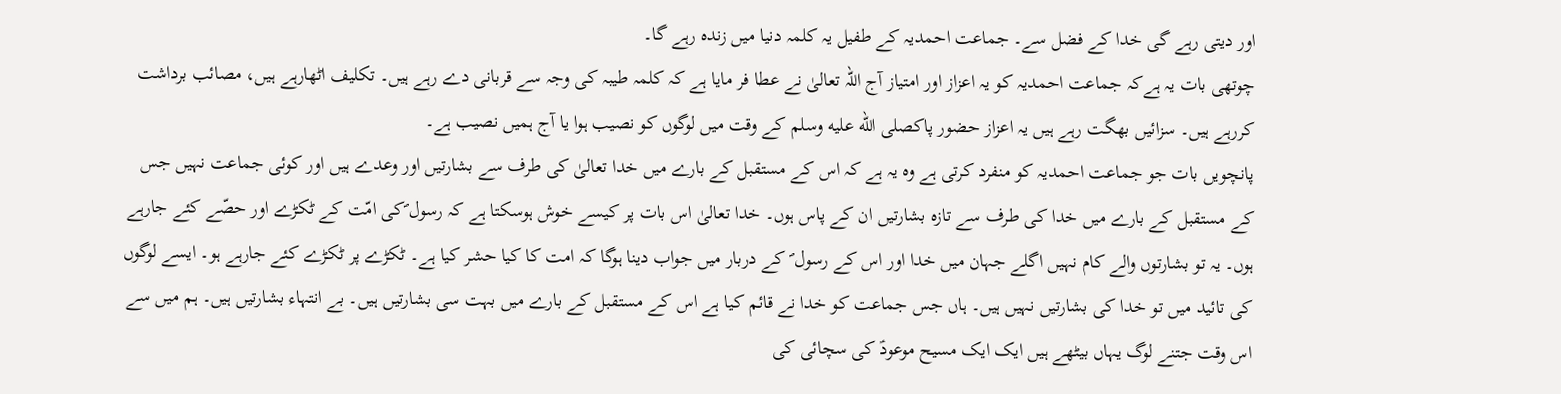اور دیتی رہے گی خدا کے فضل سے۔ جماعت احمدیہ کے طفیل یہ کلمہ دنیا میں زندہ رہے گا۔
چوتھی بات یہ ہےکہ جماعت احمدیہ کو یہ اعزاز اور امتیاز آج اللہ تعالیٰ نے عطا فر مایا ہے کہ کلمہ طیبہ کی وجہ سے قربانی دے رہے ہیں۔ تکلیف اٹھارہے ہیں، مصائب برداشت کررہے ہیں۔ سزائیں بھگت رہے ہیں یہ اعزاز حضور پاکصلى الله عليه وسلم کے وقت میں لوگوں کو نصیب ہوا یا آج ہمیں نصیب ہے۔
پانچویں بات جو جماعت احمدیہ کو منفرد کرتی ہے وہ یہ ہے کہ اس کے مستقبل کے بارے میں خدا تعالیٰ کی طرف سے بشارتیں اور وعدے ہیں اور کوئی جماعت نہیں جس کے مستقبل کے بارے میں خدا کی طرف سے تازہ بشارتیں ان کے پاس ہوں۔ خدا تعالیٰ اس بات پر کیسے خوش ہوسکتا ہے کہ رسول ؐکی امّت کے ٹکڑے اور حصّے کئے جارہے ہوں۔ یہ تو بشارتوں والے کام نہیں اگلے جہان میں خدا اور اس کے رسول ؐ کے دربار میں جواب دینا ہوگا کہ امت کا کیا حشر کیا ہے۔ ٹکڑے پر ٹکڑے کئے جارہے ہو۔ ایسے لوگوں کی تائید میں تو خدا کی بشارتیں نہیں ہیں۔ ہاں جس جماعت کو خدا نے قائم کیا ہے اس کے مستقبل کے بارے میں بہت سی بشارتیں ہیں۔ بے انتہاء بشارتیں ہیں۔ ہم میں سے اس وقت جتنے لوگ یہاں بیٹھے ہیں ایک ایک مسیح موعودؑ کی سچائی کی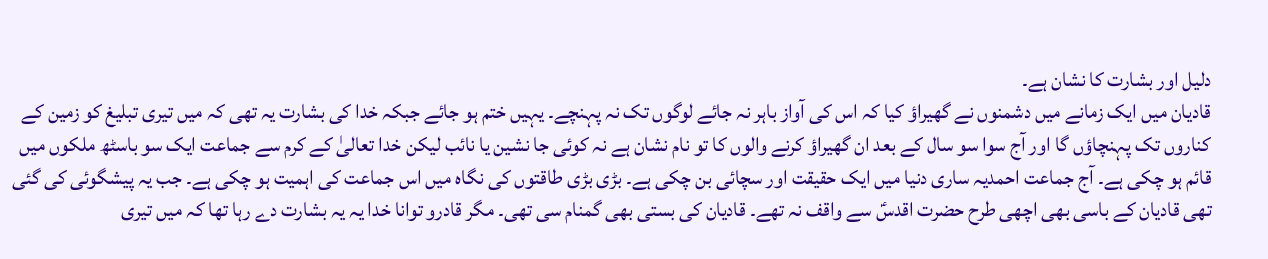دلیل اور بشارت کا نشان ہے۔
قادیان میں ایک زمانے میں دشمنوں نے گھیراؤ کیا کہ اس کی آواز باہر نہ جائے لوگوں تک نہ پہنچے۔ یہیں ختم ہو جائے جبکہ خدا کی بشارت یہ تھی کہ میں تیری تبلیغ کو زمین کے کناروں تک پہنچاؤں گا اور آج سوا سو سال کے بعد ان گھیراؤ کرنے والوں کا تو نام نشان ہے نہ کوئی جا نشین یا نائب لیکن خدا تعالیٰ کے کرم سے جماعت ایک سو باسٹھ ملکوں میں قائم ہو چکی ہے۔ آج جماعت احمدیہ ساری دنیا میں ایک حقیقت اور سچائی بن چکی ہے۔ بڑی بڑی طاقتوں کی نگاہ میں اس جماعت کی اہمیت ہو چکی ہے۔ جب یہ پیشگوئی کی گئی تھی قادیان کے باسی بھی اچھی طرح حضرت اقدسؑ سے واقف نہ تھے۔ قادیان کی بستی بھی گمنام سی تھی۔ مگر قادرو توانا خدا یہ یہ بشارت دے رہا تھا کہ میں تیری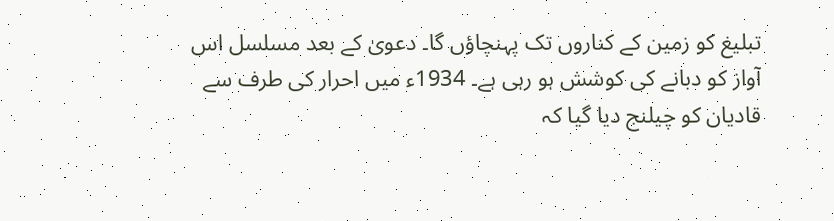تبلیغ کو زمین کے کناروں تک پہنچاؤں گا۔ دعویٰ کے بعد مسلسل اس آواز کو دبانے کی کوشش ہو رہی ہے۔ 1934ء میں احرار کی طرف سے قادیان کو چیلنج دیا گیا کہ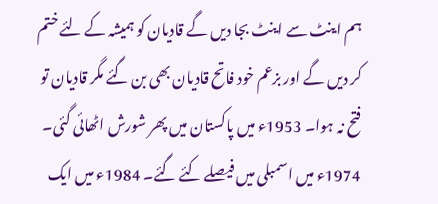ہم اینٹ سے اینٹ بجا دیں گے قادیان کو ہمیشہ کے لئے ختم کر دیں گے اور بزعم خود فاتح قادیان بھی بن گئے مگر قادیان تو فتح نہ ہوا۔ 1953ء میں پاکستان میں پھر شورش اٹھائی گئی۔ 1974ء میں اسمبلی میں فیصلے کئے گئے۔ 1984ء میں ایک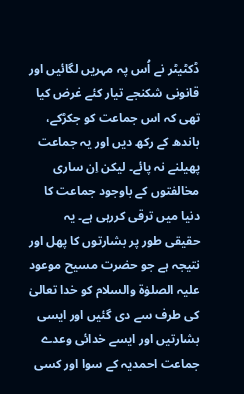ڈکٹیٹر نے اُس پہ مہریں لگائیں اور قانونی شکنجے تیار کئے غرض کیا تھی کہ اس جماعت کو جکڑکے، باندھ کے رکھ دیں اور یہ جماعت پھیلنے نہ پائے۔ لیکن اِن ساری مخالفتوں کے باوجود جماعت کا دنیا میں ترقی کررہی ہے۔ یہ حقیقی طور پر بشارتوں کا پھل اور نتیجہ ہے جو حضرت مسیح موعود علیہ الصلوٰة والسلام کو خدا تعالیٰ کی طرف سے دی گئیں اور ایسی بشارتیں اور ایسے خدائی وعدے جماعت احمدیہ کے سوا اور کسی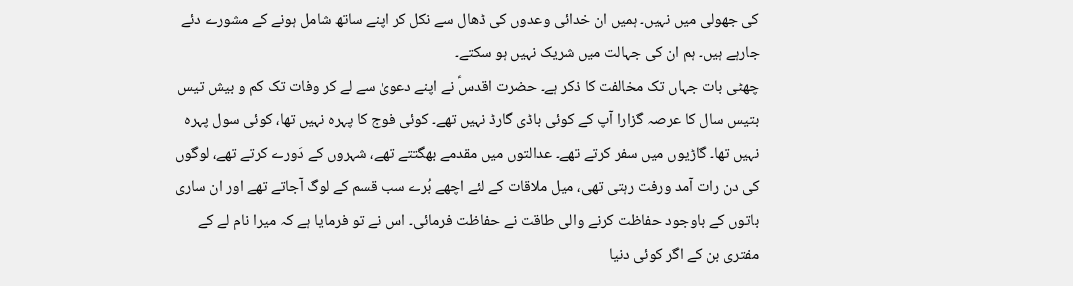کی جھولی میں نہیں۔ ہمیں ان خدائی وعدوں کی ڈھال سے نکل کر اپنے ساتھ شامل ہونے کے مشورے دئے جارہے ہیں۔ ہم ان کی جہالت میں شریک نہیں ہو سکتے۔
چھٹی بات جہاں تک مخالفت کا ذکر ہے۔ حضرت اقدسؑ نے اپنے دعویٰ سے لے کر وفات تک کم و بیش تیس بتیس سال کا عرصہ گزارا آپ کے کوئی باڈی گارڈ نہیں تھے۔ کوئی فوج کا پہرہ نہیں تھا، کوئی سول پہرہ نہیں تھا۔ گاڑیوں میں سفر کرتے تھے۔ عدالتوں میں مقدمے بھگتتے تھے، شہروں کے دَورے کرتے تھے، لوگوں کی دن رات آمد ورفت رہتی تھی، میل ملاقات کے لئے اچھے بُرے سب قسم کے لوگ آجاتے تھے اور ان ساری باتوں کے باوجود حفاظت کرنے والی طاقت نے حفاظت فرمائی۔ اس نے تو فرمایا ہے کہ میرا نام لے کے مفتری بن کے اگر کوئی دنیا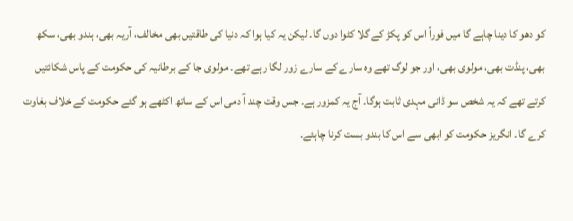کو دھو کا دینا چاہے گا میں فوراً اس کو پکڑ کے گلا کٹوا دوں گا۔ لیکن یہ کیا ہوا کہ دنیا کی طاقتیں بھی مخالف، آریہ بھی، ہندو بھی، سکھ بھی، پنڈت بھی، مولوی بھی، اور جو لوگ تھے وہ سارے کے سارے زور لگا رہے تھے۔ مولوی جا کے برطانیہ کی حکومت کے پاس شکائتیں کرتے تھے کہ یہ شخص سو ڈانی مہدی ثابت ہوگا۔ آج یہ کمزور ہے۔ جس وقت چند آ دمی اس کے ساتھ اکٹھے ہو گئے حکومت کے خلاف بغاوت کرے گا۔ انگریز حکومت کو ابھی سے اس کا بندو بست کرنا چاہئے۔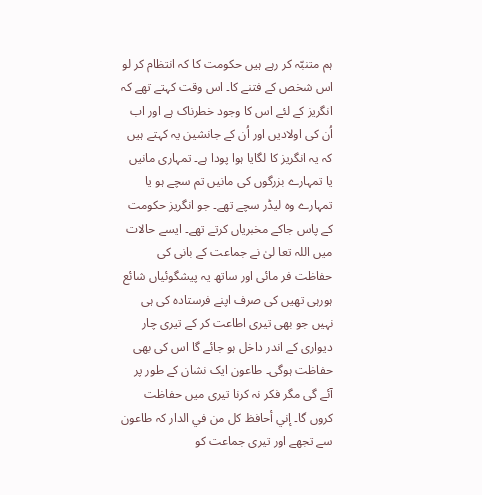ہم متنبّہ کر رہے ہیں حکومت کا کہ انتظام کر لو اس شخص کے فتنے کا۔ اس وقت کہتے تھے کہ انگریز کے لئے اس کا وجود خطرناک ہے اور اب اُن کی اولادیں اور اُن کے جانشین یہ کہتے ہیں کہ یہ انگریز کا لگایا ہوا پودا ہے۔ تمہاری مانیں یا تمہارے بزرگوں کی مانیں تم سچے ہو یا تمہارے وہ لیڈر سچے تھے۔ جو انگریز حکومت کے پاس جاکے مخبریاں کرتے تھے۔ ایسے حالات میں اللہ تعا لیٰ نے جماعت کے بانی کی حفاظت فر مائی اور ساتھ یہ پیشگوئیاں شائع ہورہی تھیں کی صرف اپنے فرستادہ کی ہی نہیں جو بھی تیری اطاعت کر کے تیری چار دیواری کے اندر داخل ہو جائے گا اس کی بھی حفاظت ہوگی۔ طاعون ایک نشان کے طور پر آئے گی مگر فکر نہ کرنا تیری میں حفاظت کروں گا۔ إني أحافظ كل من في الدار کہ طاعون سے تجھے اور تیری جماعت کو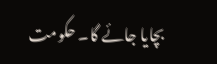بچایا جائے گا۔ حکومت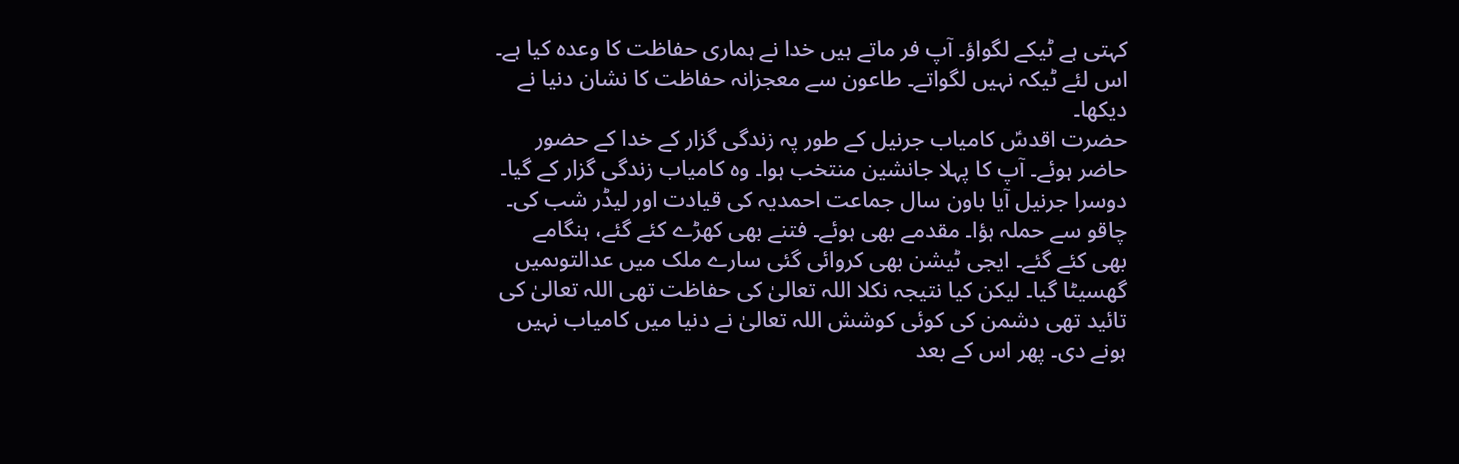کہتی ہے ٹیکے لگواؤ۔ آپ فر ماتے ہیں خدا نے ہماری حفاظت کا وعدہ کیا ہے۔ اس لئے ٹیکہ نہیں لگواتے۔ طاعون سے معجزانہ حفاظت کا نشان دنیا نے دیکھا۔
حضرت اقدسؑ کامیاب جرنیل کے طور پہ زندگی گزار کے خدا کے حضور حاضر ہوئے۔ آپ کا پہلا جانشین منتخب ہوا۔ وہ کامیاب زندگی گزار کے گیا۔ دوسرا جرنیل آیا باون سال جماعت احمدیہ کی قیادت اور لیڈر شب کی۔ چاقو سے حملہ ہؤا۔ مقدمے بھی ہوئے۔ فتنے بھی کھڑے کئے گئے، ہنگامے بھی کئے گئے۔ ایجی ٹیشن بھی کروائی گئی سارے ملک میں عدالتوںمیں گھسیٹا گیا۔ لیکن کیا نتیجہ نکلا اللہ تعالیٰ کی حفاظت تھی اللہ تعالیٰ کی تائید تھی دشمن کی کوئی کوشش اللہ تعالیٰ نے دنیا میں کامیاب نہیں ہونے دی۔ پھر اس کے بعد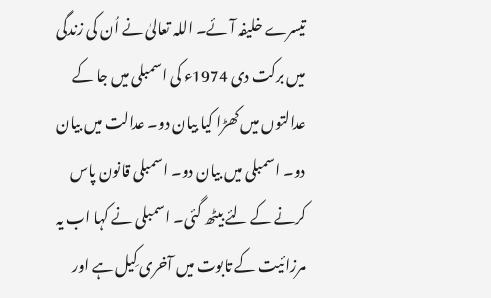تیسرے خلیفہ آئے۔ اللہ تعالیٰ نے اُن کی زندگی میں برکت دی 1974ء کی اسمبلی میں جا کے عدالتوں میں کھڑا کیا بیان دو۔ عدالت میں بیان دو۔ اسمبلی میں بیان دو۔ اسمبلی قانون پاس کرنے کے لئے بیٹھ گئی۔ اسمبلی نے کہا اب یہ مرزائیت کے تابوت میں آخری کِیل ہے اور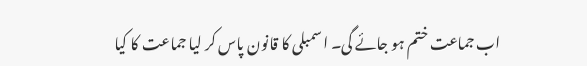اب جماعت ختم ہو جائے گی۔ اسمبلی کا قانون پاس کر لیا جماعت کا کیا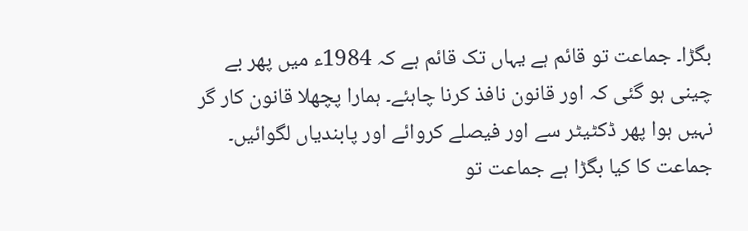بگڑا۔ جماعت تو قائم ہے یہاں تک قائم ہے کہ 1984ء میں پھر بے چینی ہو گئی کہ اور قانون نافذ کرنا چاہئے۔ ہمارا پچھلا قانون کار گر نہیں ہوا پھر ڈکٹیٹر سے اور فیصلے کروائے اور پابندیاں لگوائیں۔ جماعت کا کیا بگڑا ہے جماعت تو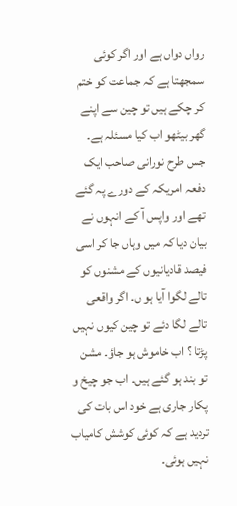رواں دواں ہے اور اگر کوئی سمجھتا ہے کہ جماعت کو ختم کر چکے ہیں تو چین سے اپنے گھر بیٹھو اب کیا مسئلہ ہے۔ جس طرح نورانی صاحب ایک دفعہ امریکہ کے دورے پہ گئے تھے اور واپس آ کے انہوں نے بیان دیا کہ میں وہاں جا کر اسی فیصد قادیانیوں کے مشنوں کو تالے لگوا آیا ہو ں۔ اگر واقعی تالے لگا دئے تو چین کیوں نہیں پڑتا ؟ اب خاموش ہو جاؤ۔ مشن تو بند ہو گئے ہیں۔ اب جو چیخ و پکار جاری ہے خود اس بات کی تردید ہے کہ کوئی کوشش کامیاب نہیں ہوئی۔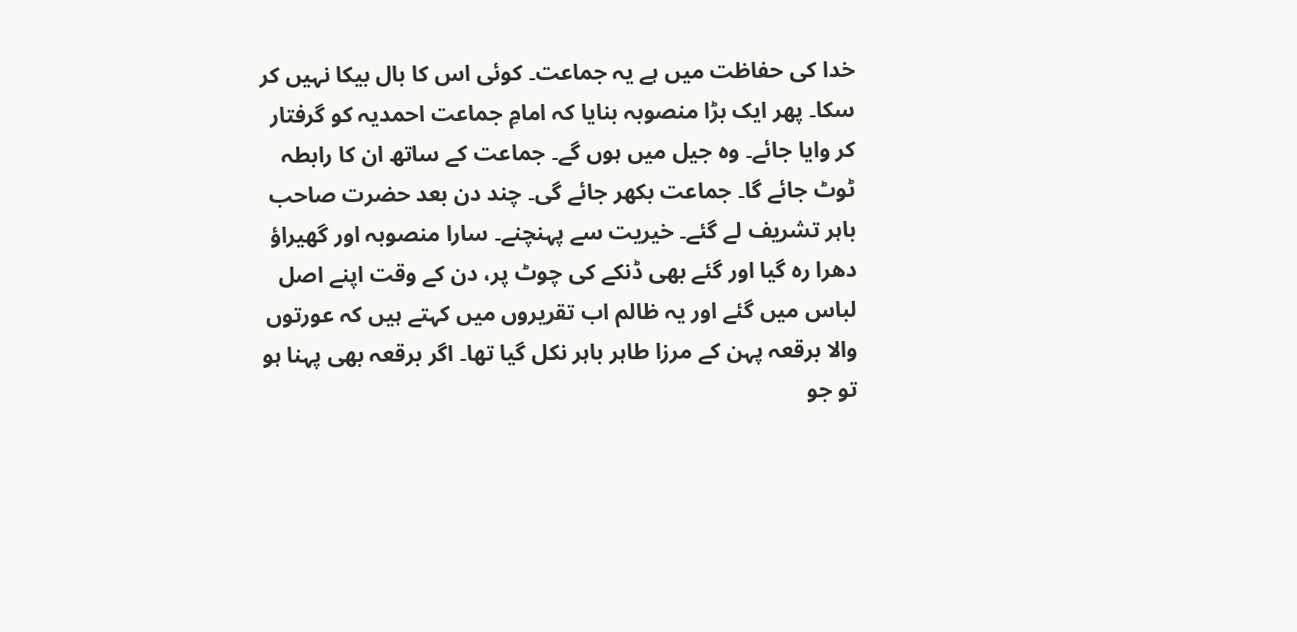خدا کی حفاظت میں ہے یہ جماعت۔ کوئی اس کا بال بیکا نہیں کر سکا۔ پھر ایک بڑا منصوبہ بنایا کہ امامِ جماعت احمدیہ کو گرفتار کر وایا جائے۔ وہ جیل میں ہوں گے۔ جماعت کے ساتھ ان کا رابطہ ٹوٹ جائے گا۔ جماعت بکھر جائے گی۔ چند دن بعد حضرت صاحب باہر تشریف لے گئے۔ خیریت سے پہنچنے۔ سارا منصوبہ اور گھیراؤ دھرا رہ گیا اور گئے بھی ڈنکے کی چوٹ پر، دن کے وقت اپنے اصل لباس میں گئے اور یہ ظالم اب تقریروں میں کہتے ہیں کہ عورتوں والا برقعہ پہن کے مرزا طاہر باہر نکل گیا تھا۔ اگر برقعہ بھی پہنا ہو تو جو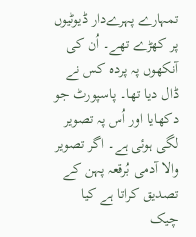تمہارے پہرےدار ڈیوٹیوں پر کھڑے تھے۔ اُن کی آنکھوں پہ پردہ کس نے ڈال دیا تھا۔ پاسپورٹ جو دکھایا اور اُس پہ تصویر لگی ہوئی ہے۔ اگر تصویر والا آدمی بُرقعہ پہن کے تصدیق کراتا ہے کیا چیک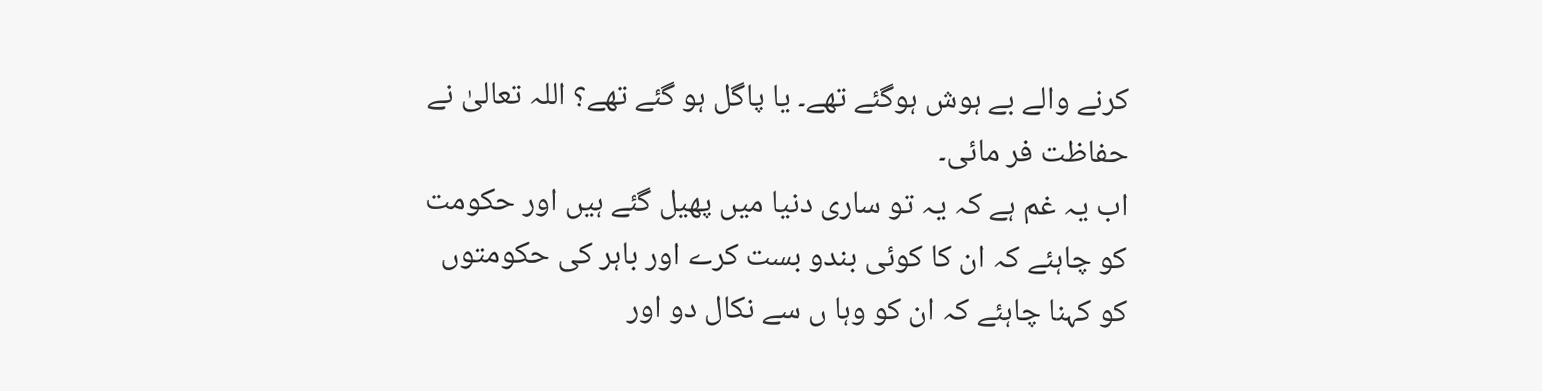کرنے والے بے ہوش ہوگئے تھے۔ یا پاگل ہو گئے تھے؟ اللہ تعالیٰ نے حفاظت فر مائی۔
اب یہ غم ہے کہ یہ تو ساری دنیا میں پھیل گئے ہیں اور حکومت کو چاہئے کہ ان کا کوئی بندو بست کرے اور باہر کی حکومتوں کو کہنا چاہئے کہ ان کو وہا ں سے نکال دو اور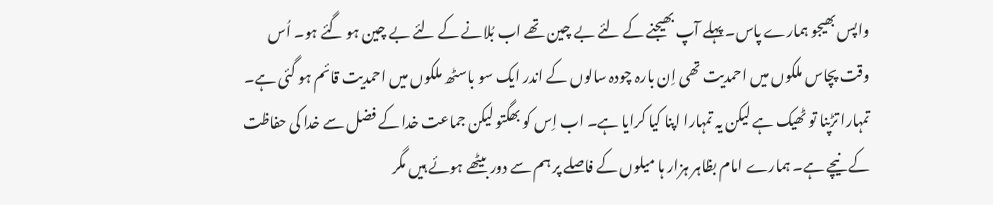واپس بھیجو ہمارے پاس۔ پہلے آپ بھیجنے کے لئے بے چین تھے اب بُلانے کے لئے بے چین ہو گئے ہو۔ اُس وقت پچاس ملکوں میں احمدیت تھی اِن بارہ چودہ سالوں کے اندر ایک سو باسٹھ ملکوں میں احمدیت قائم ہو گئی ہے۔ تمہارا تڑپنا تو ٹھیک ہے لیکن یہ تمہارا اپنا کیا کرایا ہے۔ اب اِس کو بھگتو لیکن جماعت خدا کے فضل سے خدا کی حفاظت کے نیچے ہے۔ ہمارے امام بظاہر ہزار ہا میلوں کے فاصلے پر ہم سے دور بیٹھے ہوئے ہیں مگر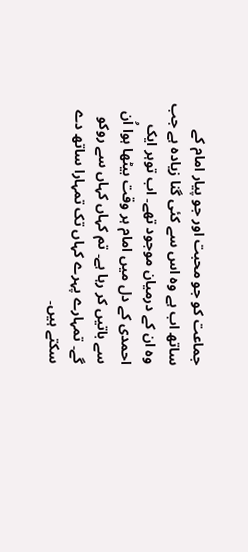جماعت کو جو محبت اور جو پیار امام کے ساتھ اب ہے وہ اس سے کئی گنا زیادہ ہے جب وہ ان کے درمیان موجود تھے۔ اب توہر ایک احمدی کے دل میں امام ہر وقت بیٹھا ہوا اُن سے باتیں کر رہا ہے۔ تم کہاں کہاں سے روکو گے۔ تمہارے پہرے کہاں تک تمہارا ساتھ دے سکتے ہیں۔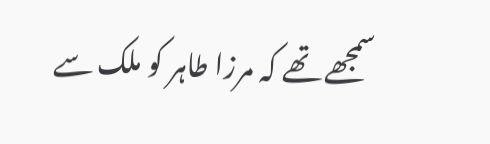سمجھے تھے کہ مرزا طاہر کو ملک سے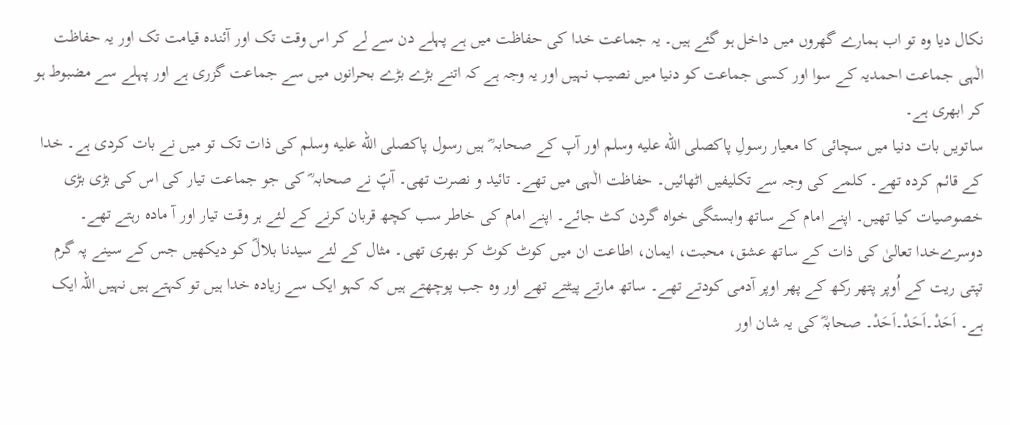نکال دیا وہ تو اب ہمارے گھروں میں داخل ہو گئے ہیں۔ یہ جماعت خدا کی حفاظت میں ہے پہلے دن سے لے کر اس وقت تک اور آئندہ قیامت تک اور یہ حفاظت الٰہی جماعت احمدیہ کے سوا اور کسی جماعت کو دنیا میں نصیب نہیں اور یہ وجہ ہے کہ اتنے بڑے بڑے بحرانوں میں سے جماعت گزری ہے اور پہلے سے مضبوط ہو کر ابھری ہے۔
ساتویں بات دنیا میں سچائی کا معیار رسولِ پاکصلى الله عليه وسلم اور آپ کے صحابہ ؓ ہیں رسول پاکصلى الله عليه وسلم کی ذات تک تو میں نے بات کردی ہے۔ خدا کے قائم کردہ تھے۔ کلمے کی وجہ سے تکلیفیں اٹھائیں۔ حفاظت الٰہی میں تھے۔ تائید و نصرت تھی۔ آپؐ نے صحابہ ؓ کی جو جماعت تیار کی اس کی بڑی بڑی خصوصیات کیا تھیں۔ اپنے امام کے ساتھ وابستگی خواہ گردن کٹ جائے۔ اپنے امام کی خاطر سب کچھ قربان کرنے کے لئے ہر وقت تیار اور آ مادہ رہتے تھے۔ دوسرےخدا تعالیٰ کی ذات کے ساتھ عشق، محبت، ایمان، اطاعت ان میں کوٹ کوٹ کر بھری تھی۔ مثال کے لئے سیدنا بلالؓ کو دیکھیں جس کے سینے پہ گرم تپتی ریت کے اُوپر پتھر رکھ کے پھر اوپر آدمی کودتے تھے۔ ساتھ مارتے پیٹتے تھے اور وہ جب پوچھتے ہیں کہ کہو ایک سے زیادہ خدا ہیں تو کہتے ہیں نہیں اللہ ایک ہے۔ اَحَدْ۔اَحَدْ۔اَحَدْ۔ صحابہؓ کی یہ شان اور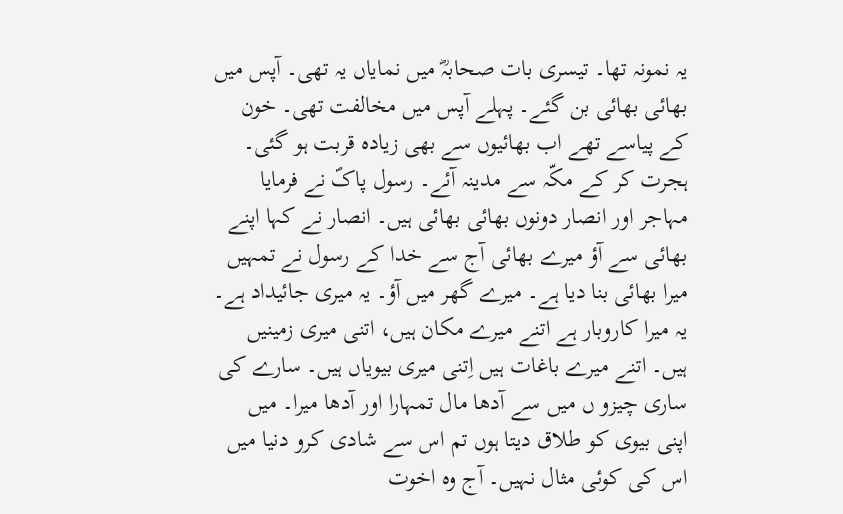یہ نمونہ تھا۔ تیسری بات صحابہؓ میں نمایاں یہ تھی۔ آپس میں بھائی بھائی بن گئے۔ پہلے آپس میں مخالفت تھی۔ خون کے پیاسے تھے اب بھائیوں سے بھی زیادہ قربت ہو گئی۔ ہجرت کر کے مکّہ سے مدینہ آئے۔ رسول پاکؐ نے فرمایا مہاجر اور انصار دونوں بھائی بھائی ہیں۔ انصار نے کہا اپنے بھائی سے آؤ میرے بھائی آج سے خدا کے رسول نے تمہیں میرا بھائی بنا دیا ہے۔ میرے گھر میں آؤ۔ یہ میری جائیداد ہے۔ یہ میرا کاروبار ہے اتنے میرے مکان ہیں، اتنی میری زمینیں ہیں۔ اتنے میرے باغات ہیں اِتنی میری بیویاں ہیں۔ سارے کی ساری چیزو ں میں سے آدھا مال تمہارا اور آدھا میرا۔ میں اپنی بیوی کو طلاق دیتا ہوں تم اس سے شادی کرو دنیا میں اس کی کوئی مثال نہیں۔ آج وہ اخوت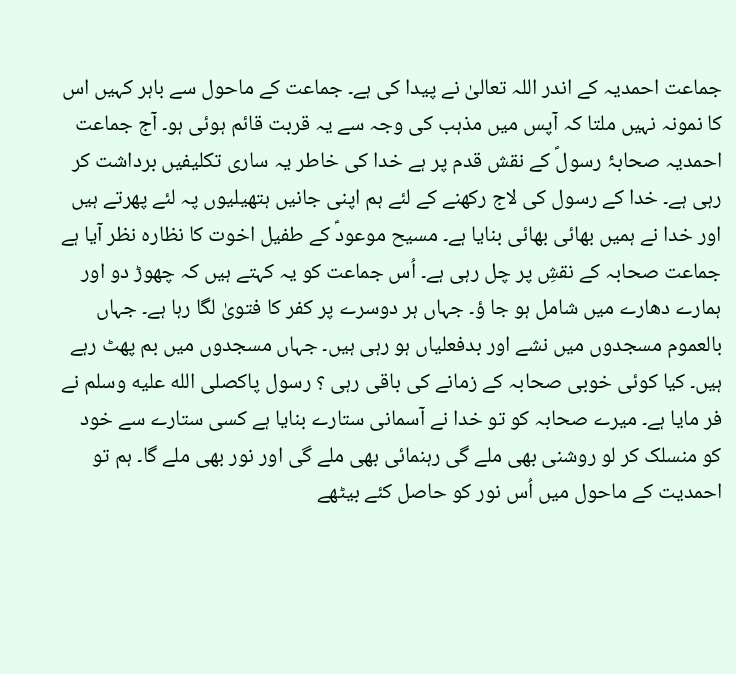جماعت احمدیہ کے اندر اللہ تعالیٰ نے پیدا کی ہے۔ جماعت کے ماحول سے باہر کہیں اس کا نمونہ نہیں ملتا کہ آپس میں مذہب کی وجہ سے یہ قربت قائم ہوئی ہو۔ آج جماعت احمدیہ صحابۂ رسولؐ کے نقش قدم پر ہے خدا کی خاطر یہ ساری تکلیفیں برداشت کر رہی ہے۔ خدا کے رسول کی لاج رکھنے کے لئے ہم اپنی جانیں ہتھیلیوں پہ لئے پھرتے ہیں اور خدا نے ہمیں بھائی بھائی بنایا ہے۔ مسیح موعودؑ کے طفیل اخوت کا نظارہ نظر آیا ہے جماعت صحابہ کے نقشِ پر چل رہی ہے۔ اُس جماعت کو یہ کہتے ہیں کہ چھوڑ دو اور ہمارے دھارے میں شامل ہو جا ؤ۔ جہاں ہر دوسرے پر کفر کا فتویٰ لگا رہا ہے۔ جہاں بالعموم مسجدوں میں نشے اور بدفعلیاں ہو رہی ہیں۔ جہاں مسجدوں میں بم پھٹ رہے ہیں۔ کیا کوئی خوبی صحابہ کے زمانے کی باقی رہی ؟ رسول پاکصلى الله عليه وسلم نے فر مایا ہے۔ میرے صحابہ کو تو خدا نے آسمانی ستارے بنایا ہے کسی ستارے سے خود کو منسلک کر لو روشنی بھی ملے گی رہنمائی بھی ملے گی اور نور بھی ملے گا۔ ہم تو احمدیت کے ماحول میں اُس نور کو حاصل کئے بیٹھے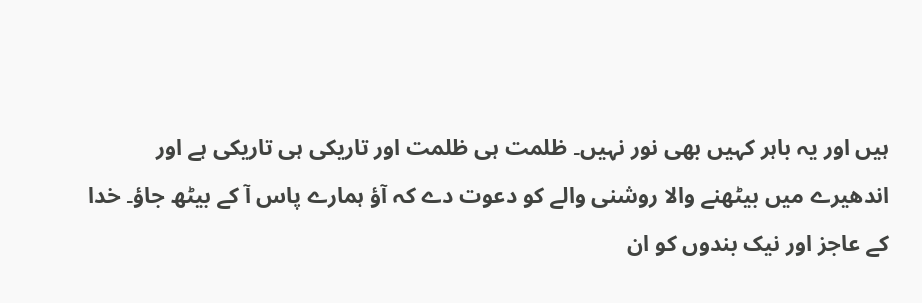ہیں اور یہ باہر کہیں بھی نور نہیں۔ ظلمت ہی ظلمت اور تاریکی ہی تاریکی ہے اور اندھیرے میں بیٹھنے والا روشنی والے کو دعوت دے کہ آؤ ہمارے پاس آ کے بیٹھ جاؤ۔ خدا کے عاجز اور نیک بندوں کو ان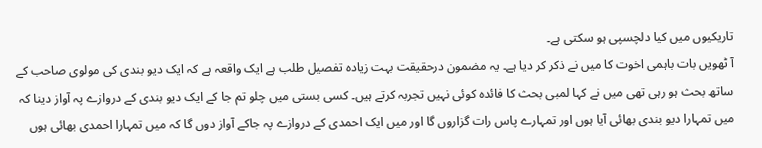تاریکیوں میں کیا دلچسپی ہو سکتی ہے۔
آ ٹھویں بات باہمی اخوت کا میں نے ذکر کر دیا ہے۔ یہ مضمون درحقیقت بہت زیادہ تفصیل طلب ہے ایک واقعہ ہے کہ ایک دیو بندی کی مولوی صاحب کے ساتھ بحث ہو رہی تھی میں نے کہا لمبی بحث کا فائدہ کوئی نہیں تجربہ کرتے ہیں۔ کسی بستی میں چلو تم جا کے ایک دیو بندی کے دروازے پہ آواز دینا کہ میں تمہارا دیو بندی بھائی آیا ہوں اور تمہارے پاس رات گزاروں گا اور میں ایک احمدی کے دروازے پہ جاکے آواز دوں گا کہ میں تمہارا احمدی بھائی ہوں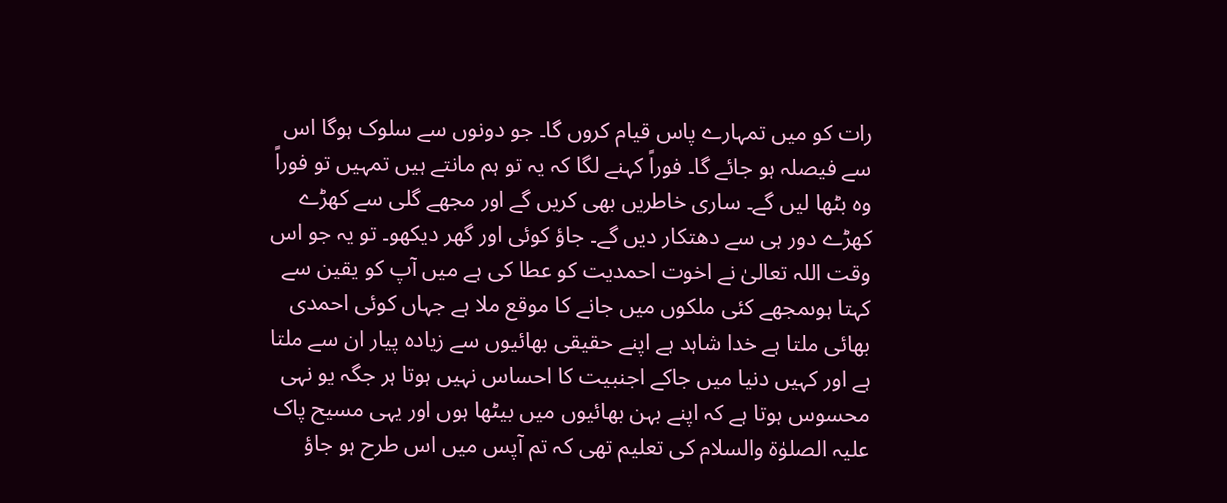رات کو میں تمہارے پاس قیام کروں گا۔ جو دونوں سے سلوک ہوگا اس سے فیصلہ ہو جائے گا۔ فوراً کہنے لگا کہ یہ تو ہم مانتے ہیں تمہیں تو فوراً وہ بٹھا لیں گے۔ ساری خاطریں بھی کریں گے اور مجھے گلی سے کھڑے کھڑے دور ہی سے دھتکار دیں گے۔ جاؤ کوئی اور گھر دیکھو۔ تو یہ جو اس وقت اللہ تعالیٰ نے اخوت احمدیت کو عطا کی ہے میں آپ کو یقین سے کہتا ہوںمجھے کئی ملکوں میں جانے کا موقع ملا ہے جہاں کوئی احمدی بھائی ملتا ہے خدا شاہد ہے اپنے حقیقی بھائیوں سے زیادہ پیار ان سے ملتا ہے اور کہیں دنیا میں جاکے اجنبیت کا احساس نہیں ہوتا ہر جگہ یو نہی محسوس ہوتا ہے کہ اپنے بہن بھائیوں میں بیٹھا ہوں اور یہی مسیح پاک علیہ الصلوٰۃ والسلام کی تعلیم تھی کہ تم آپس میں اس طرح ہو جاؤ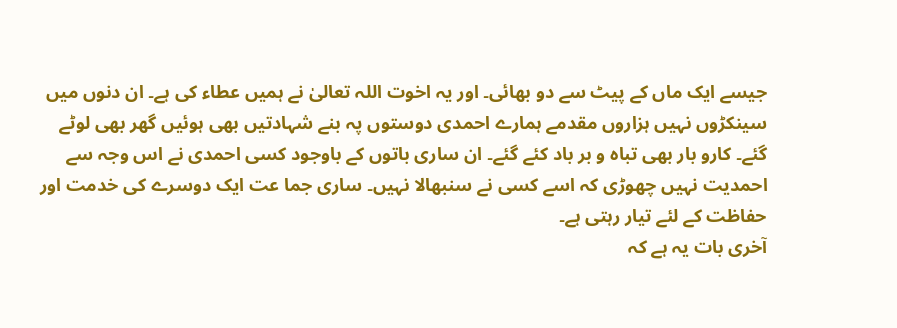جیسے ایک ماں کے پیٹ سے دو بھائی۔ اور یہ اخوت اللہ تعالیٰ نے ہمیں عطاء کی ہے۔ ان دنوں میں سینکڑوں نہیں ہزاروں مقدمے ہمارے احمدی دوستوں پہ بنے شہادتیں بھی ہوئیں گھر بھی لوٹے گئے۔ کارو بار بھی تباہ و بر باد کئے گئے۔ ان ساری باتوں کے باوجود کسی احمدی نے اس وجہ سے احمدیت نہیں چھوڑی کہ اسے کسی نے سنبھالا نہیں۔ ساری جما عت ایک دوسرے کی خدمت اور حفاظت کے لئے تیار رہتی ہے۔
آخری بات یہ ہے کہ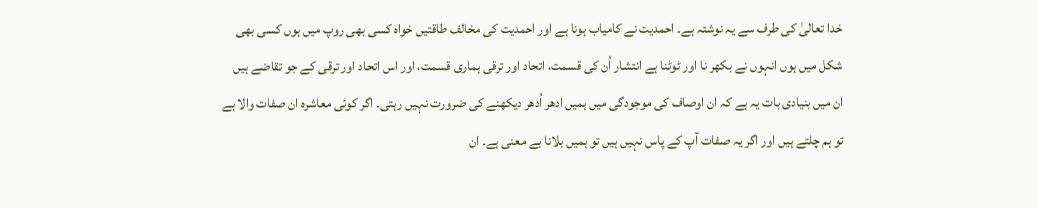خدا تعالیٰ کی طرف سے یہ نوشتہ ہے۔ احمدیت نے کامیاب ہونا ہے اور احمدیت کی مخالف طاقتیں خواہ کسی بھی روپ میں ہوں کسی بھی شکل میں ہوں انہوں نے بکھر نا اور ٹوٹنا ہے انتشار اُن کی قسمت، اتحاد اور ترقی ہماری قسمت، اور اس اتحاد اور ترقی کے جو تقاضے ہیں ان میں بنیادی بات یہ ہے کہ ان اوصاف کی موجودگی میں ہمیں ادھر اُدھر دیکھنے کی ضرورت نہیں رہتی۔ اگر کوئی معاشرہ ان صفات والا ہے تو ہم چلتے ہیں اور اگر یہ صفات آپ کے پاس نہیں ہیں تو ہمیں بلانا بے معنی ہے۔ ان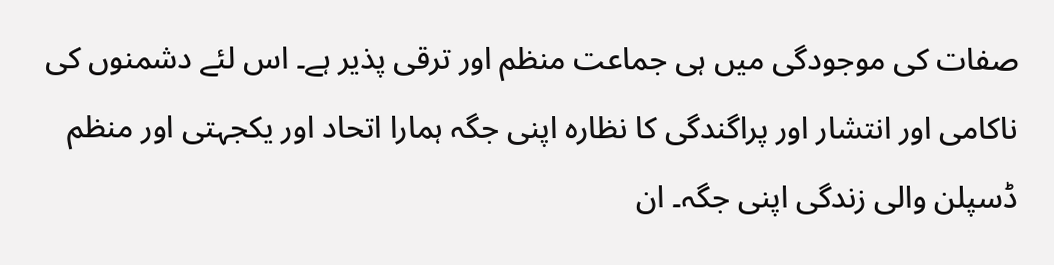صفات کی موجودگی میں ہی جماعت منظم اور ترقی پذیر ہے۔ اس لئے دشمنوں کی ناکامی اور انتشار اور پراگندگی کا نظارہ اپنی جگہ ہمارا اتحاد اور یکجہتی اور منظم ڈسپلن والی زندگی اپنی جگہ۔ ان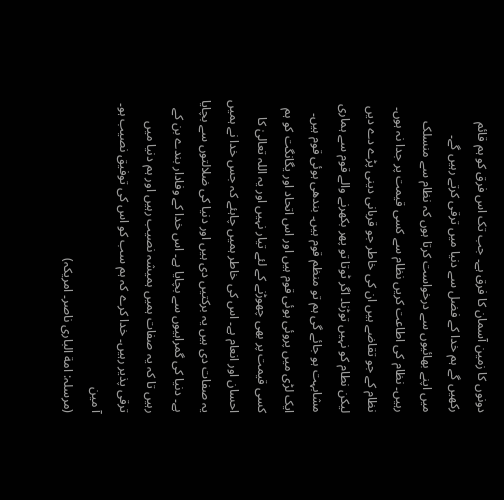دونوں کا زمین آسمان کا فرق ہے۔ جب تک اس فرق کو ہم قائم رکھیں گے ہم خدا کے فضل سے دنیا میں ترقی کرتے رہیں گے۔
میں اپنے بھائیوں سے درخواست کرتا ہوں کہ نظام سے منسلک رہیں۔ نظام کی اطاعت کریں نظام سے کسی قیمت پر جدا نہ ہوں۔ نظام کے جو تقاضے ہیں ان کی خاطر جو قربانی دینی پڑے دے دیں لیکن نطام کو نہیں توڑنا۔ اگر ٹوتا تو پھر بکھرنے والے قوم سے ہماری مشابہت ہو جائے گی ہم تو منظم قوم ہیں۔ بندھی ہوئی قوم ہیں۔ ایک لڑی میں پروئی ہوئی قوم ہیں اور اس اتحاد اور یگانگت کو ہم کسی قیمت پر بھی چھوڑنے کے لئے تیار نہیں اور یہ اللہ تعالیٰ کا احسان اور انعام ہے۔ اس کی خاطر ہمیں چاہئے کہ جس خدا نے ہمیں یہ صفات دی ہیں یہ برکتیں دی ہیں اور دنیا کی ضلالتوں سے بچایا ہے۔ دنیا کی گمراہیوں سے بچایا ہے۔ اس خدا کے وفادار بندے بن کے رہیں تا کہ یہ صفات ہمیں ہمیشہ نصیب رہیں اور ہم دنیا میں ترقی پذیر رہیں۔ خدا کرے کہ ہم سب کو اس کی توفیق نصیب ہو۔ آ مین
(مرسلہ: امة الباری ناصر۔ امریکہ)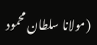(مولانا سلطان محمود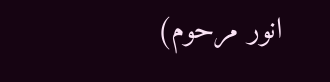انور مرحوم)